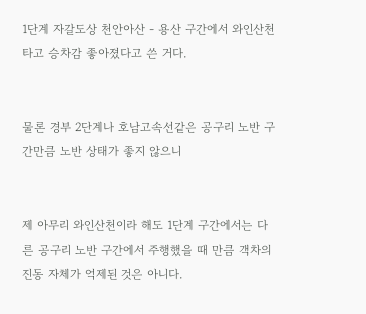1단계 자갈도상 천안아산 - 용산 구간에서 와인산천 타고 승차감 좋아졌다고 쓴 거다.


물론 경부 2단계나 호남고속선같은 공구리 노반 구간만큼 노반 상태가 좋지 않으니


제 아무리 와인산천이라 해도 1단계 구간에서는 다른 공구리 노반 구간에서 주행했을 때 만큼 객차의 진동 자체가 억제된 것은 아니다.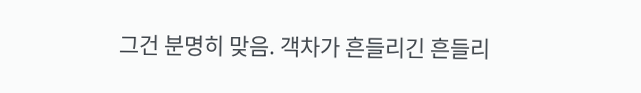그건 분명히 맞음. 객차가 흔들리긴 흔들리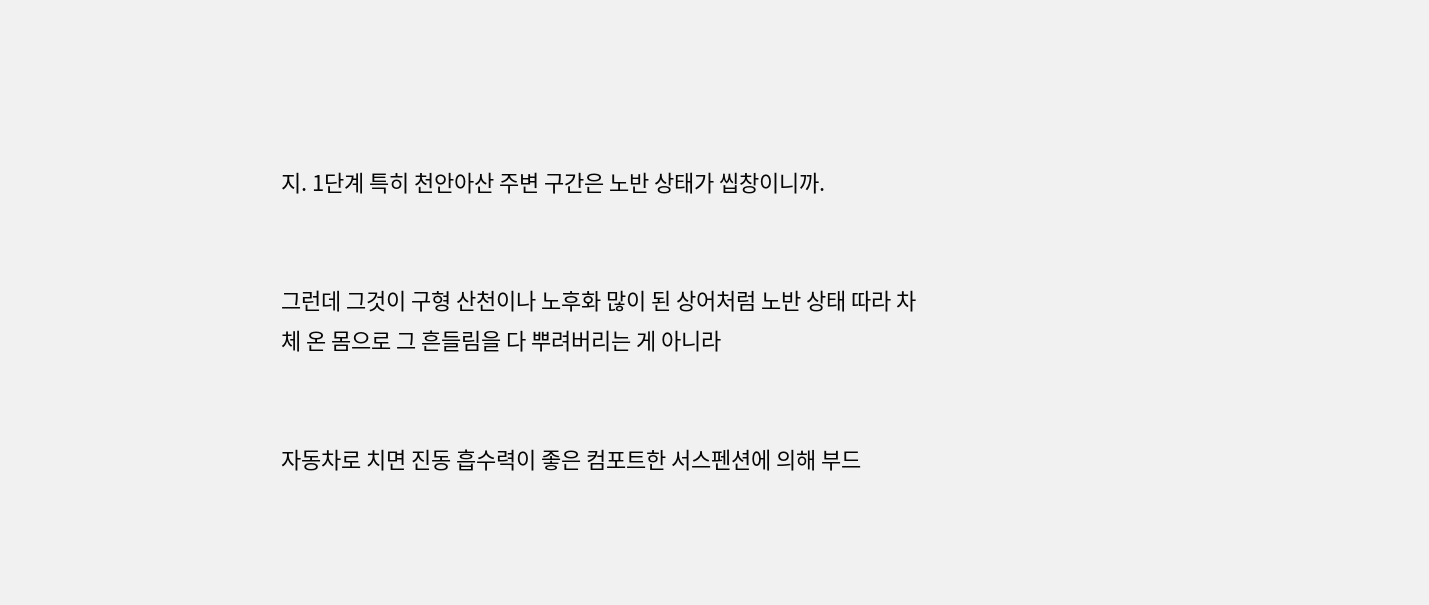지. 1단계 특히 천안아산 주변 구간은 노반 상태가 씹창이니까.


그런데 그것이 구형 산천이나 노후화 많이 된 상어처럼 노반 상태 따라 차체 온 몸으로 그 흔들림을 다 뿌려버리는 게 아니라


자동차로 치면 진동 흡수력이 좋은 컴포트한 서스펜션에 의해 부드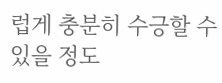럽게 충분히 수긍할 수 있을 정도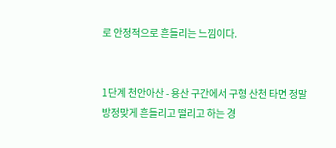로 안정적으로 흔들리는 느낌이다.


1단계 천안아산 - 용산 구간에서 구형 산천 타면 정말 방정맞게 흔들리고 떨리고 하는 경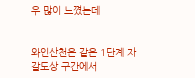우 많이 느꼈는데


와인산천은 같은 1단계 자갈도상 구간에서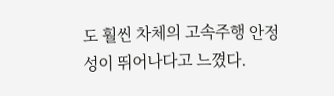도 훨씬 차체의 고속주행 안정성이 뛰어나다고 느꼈다.